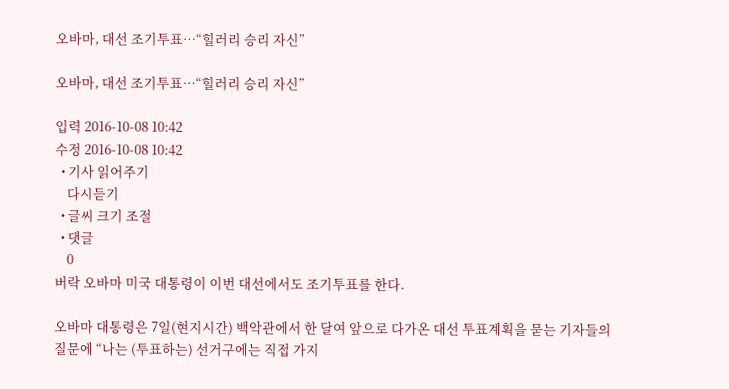오바마, 대선 조기투표…“힐러리 승리 자신”

오바마, 대선 조기투표…“힐러리 승리 자신”

입력 2016-10-08 10:42
수정 2016-10-08 10:42
  • 기사 읽어주기
    다시듣기
  • 글씨 크기 조절
  • 댓글
    0
버락 오바마 미국 대통령이 이번 대선에서도 조기투표를 한다.

오바마 대통령은 7일(현지시간) 백악관에서 한 달여 앞으로 다가온 대선 투표계획을 묻는 기자들의 질문에 “나는 (투표하는) 선거구에는 직접 가지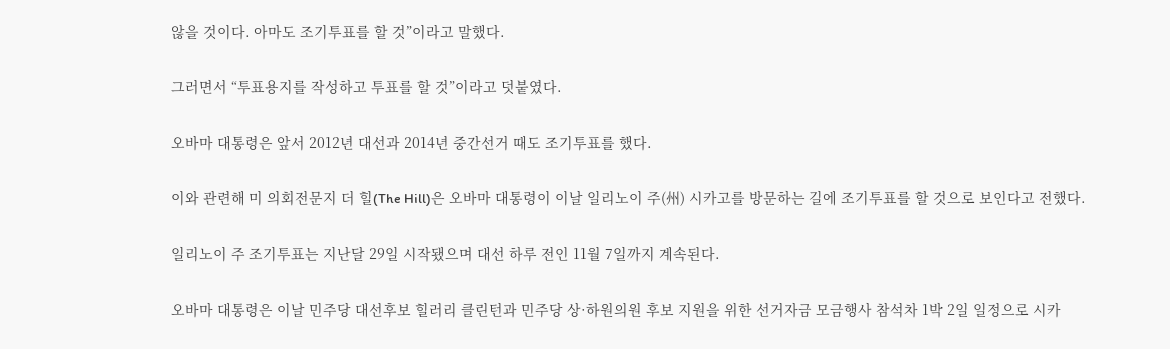않을 것이다. 아마도 조기투표를 할 것”이라고 말했다.

그러면서 “투표용지를 작성하고 투표를 할 것”이라고 덧붙였다.

오바마 대통령은 앞서 2012년 대선과 2014년 중간선거 때도 조기투표를 했다.

이와 관련해 미 의회전문지 더 힐(The Hill)은 오바마 대통령이 이날 일리노이 주(州) 시카고를 방문하는 길에 조기투표를 할 것으로 보인다고 전했다.

일리노이 주 조기투표는 지난달 29일 시작됐으며 대선 하루 전인 11월 7일까지 계속된다.

오바마 대통령은 이날 민주당 대선후보 힐러리 클린턴과 민주당 상·하원의원 후보 지원을 위한 선거자금 모금행사 참석차 1박 2일 일정으로 시카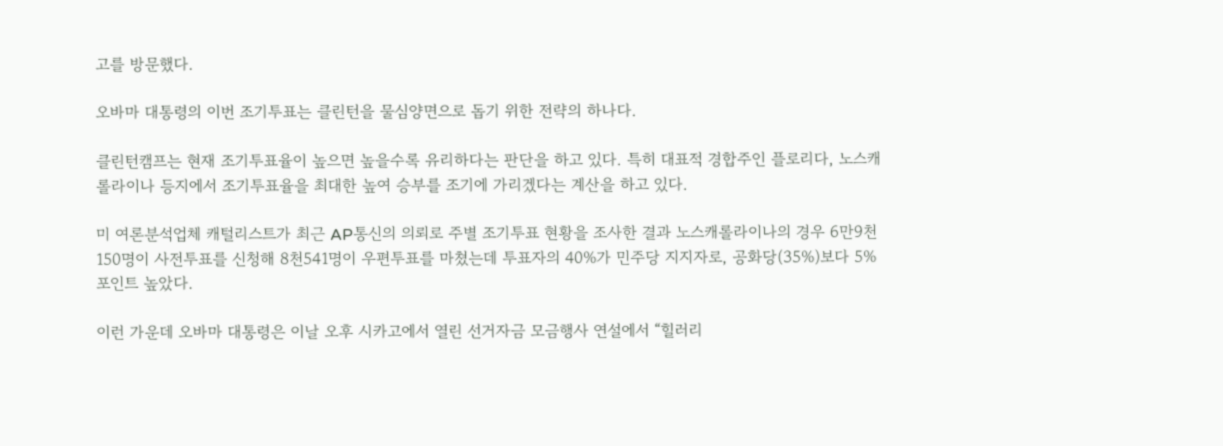고를 방문했다.

오바마 대통령의 이번 조기투표는 클린턴을 물심양면으로 돕기 위한 전략의 하나다.

클린턴캠프는 현재 조기투표율이 높으면 높을수록 유리하다는 판단을 하고 있다. 특히 대표적 경합주인 플로리다, 노스캐롤라이나 등지에서 조기투표율을 최대한 높여 승부를 조기에 가리겠다는 계산을 하고 있다.

미 여론분석업체 캐털리스트가 최근 AP통신의 의뢰로 주별 조기투표 현황을 조사한 결과 노스캐롤라이나의 경우 6만9천150명이 사전투표를 신청해 8천541명이 우편투표를 마쳤는데 투표자의 40%가 민주당 지지자로, 공화당(35%)보다 5%포인트 높았다.

이런 가운데 오바마 대통령은 이날 오후 시카고에서 열린 선거자금 모금행사 연설에서 “힐러리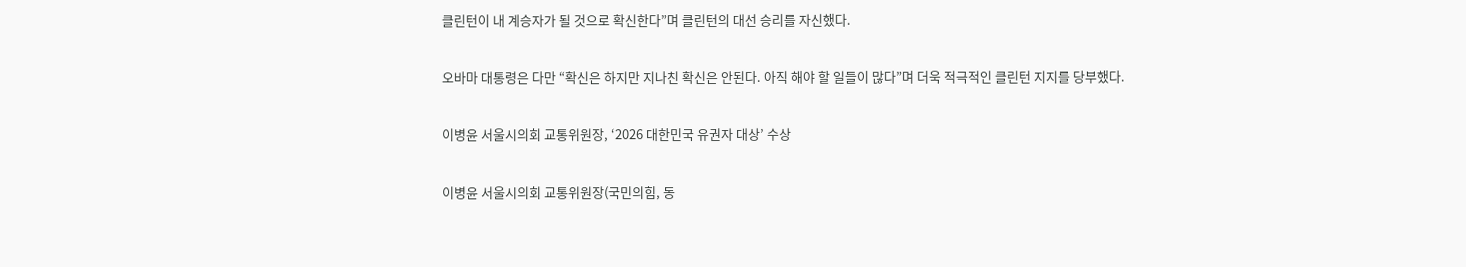클린턴이 내 계승자가 될 것으로 확신한다”며 클린턴의 대선 승리를 자신했다.

오바마 대통령은 다만 “확신은 하지만 지나친 확신은 안된다. 아직 해야 할 일들이 많다”며 더욱 적극적인 클린턴 지지를 당부했다.

이병윤 서울시의회 교통위원장, ‘2026 대한민국 유권자 대상’ 수상

이병윤 서울시의회 교통위원장(국민의힘, 동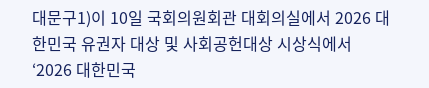대문구1)이 10일 국회의원회관 대회의실에서 2026 대한민국 유권자 대상 및 사회공헌대상 시상식에서 ‘2026 대한민국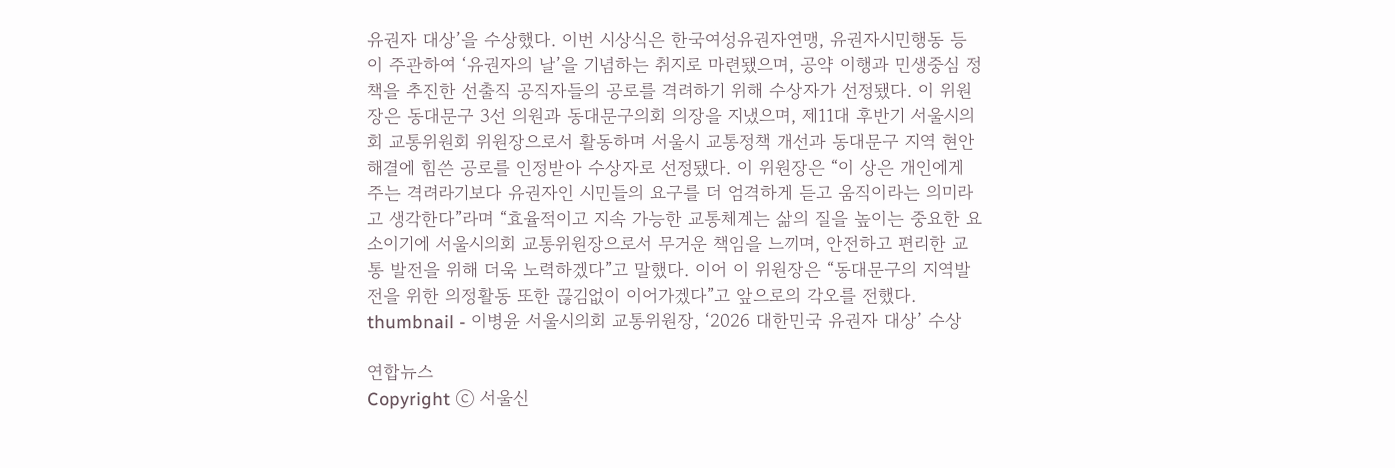유권자 대상’을 수상했다. 이번 시상식은 한국여성유권자연맹, 유권자시민행동 등이 주관하여 ‘유권자의 날’을 기념하는 취지로 마련됐으며, 공약 이행과 민생중심 정책을 추진한 선출직 공직자들의 공로를 격려하기 위해 수상자가 선정됐다. 이 위원장은 동대문구 3선 의원과 동대문구의회 의장을 지냈으며, 제11대 후반기 서울시의회 교통위원회 위원장으로서 활동하며 서울시 교통정책 개선과 동대문구 지역 현안 해결에 힘쓴 공로를 인정받아 수상자로 선정됐다. 이 위원장은 “이 상은 개인에게 주는 격려라기보다 유권자인 시민들의 요구를 더 엄격하게 듣고 움직이라는 의미라고 생각한다”라며 “효율적이고 지속 가능한 교통체계는 삶의 질을 높이는 중요한 요소이기에 서울시의회 교통위원장으로서 무거운 책임을 느끼며, 안전하고 편리한 교통 발전을 위해 더욱 노력하겠다”고 말했다. 이어 이 위원장은 “동대문구의 지역발전을 위한 의정활동 또한 끊김없이 이어가겠다”고 앞으로의 각오를 전했다.
thumbnail - 이병윤 서울시의회 교통위원장, ‘2026 대한민국 유권자 대상’ 수상

연합뉴스
Copyright ⓒ 서울신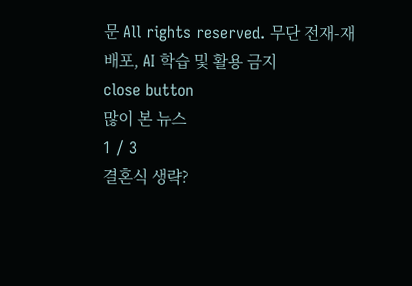문 All rights reserved. 무단 전재-재배포, AI 학습 및 활용 금지
close button
많이 본 뉴스
1 / 3
결혼식 생략?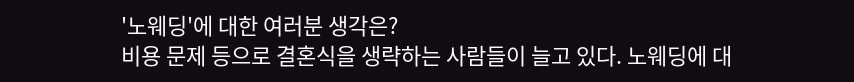'노웨딩'에 대한 여러분 생각은?
비용 문제 등으로 결혼식을 생략하는 사람들이 늘고 있다. 노웨딩에 대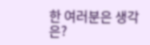한 여러분은 생각은?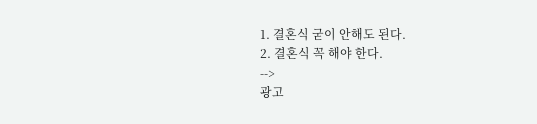1. 결혼식 굳이 안해도 된다.
2. 결혼식 꼭 해야 한다.
-->
광고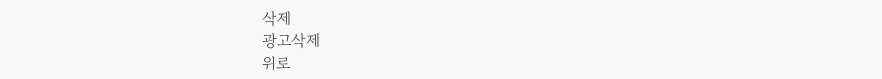삭제
광고삭제
위로